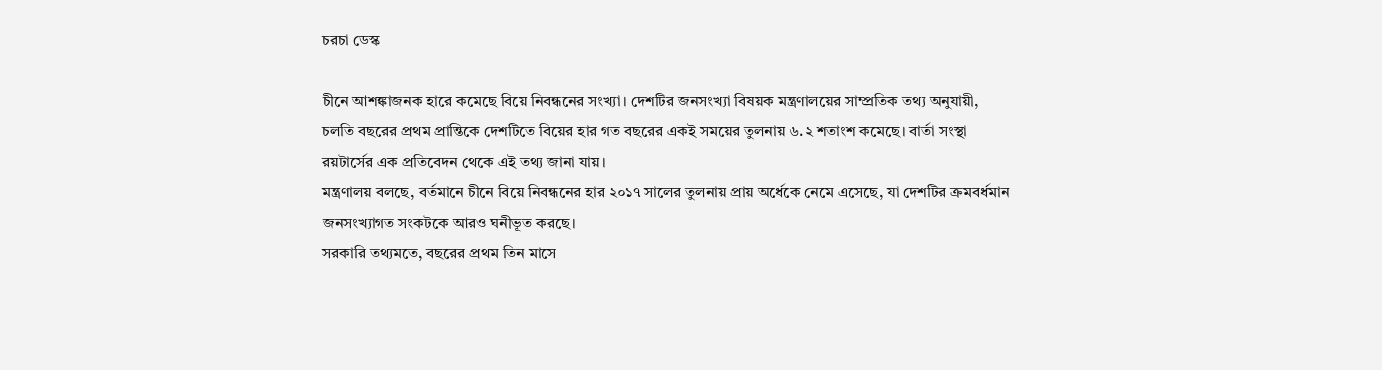চরচা ডেস্ক

চীনে আশঙ্কাজনক হারে কমেছে বিয়ে নিবন্ধনের সংখ্যা। দেশটির জনসংখ্যা বিষয়ক মন্ত্রণালয়ের সাম্প্রতিক তথ্য অনুযায়ী, চলতি বছরের প্রথম প্রান্তিকে দেশটিতে বিয়ের হার গত বছরের একই সময়ের তুলনায় ৬.২ শতাংশ কমেছে। বার্তা সংস্থা রয়টার্সের এক প্রতিবেদন থেকে এই তথ্য জানা যায়।
মন্ত্রণালয় বলছে, বর্তমানে চীনে বিয়ে নিবন্ধনের হার ২০১৭ সালের তুলনায় প্রায় অর্ধেকে নেমে এসেছে, যা দেশটির ক্রমবর্ধমান জনসংখ্যাগত সংকটকে আরও ঘনীভূত করছে।
সরকারি তথ্যমতে, বছরের প্রথম তিন মাসে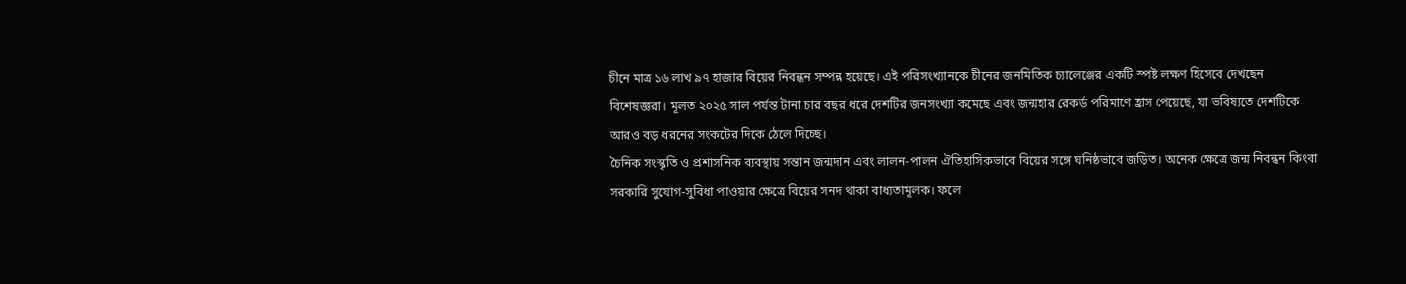চীনে মাত্র ১৬ লাখ ৯৭ হাজার বিয়ের নিবন্ধন সম্পন্ন হয়েছে। এই পরিসংখ্যানকে চীনের জনমিতিক চ্যালেঞ্জের একটি স্পষ্ট লক্ষণ হিসেবে দেখছেন বিশেষজ্ঞরা। মূলত ২০২৫ সাল পর্যন্ত টানা চার বছর ধরে দেশটির জনসংখ্যা কমেছে এবং জন্মহার রেকর্ড পরিমাণে হ্রাস পেয়েছে, যা ভবিষ্যতে দেশটিকে আরও বড় ধরনের সংকটের দিকে ঠেলে দিচ্ছে।
চৈনিক সংস্কৃতি ও প্রশাসনিক ব্যবস্থায় সন্তান জন্মদান এবং লালন-পালন ঐতিহাসিকভাবে বিয়ের সঙ্গে ঘনিষ্ঠভাবে জড়িত। অনেক ক্ষেত্রে জন্ম নিবন্ধন কিংবা সরকারি সুযোগ-সুবিধা পাওয়ার ক্ষেত্রে বিয়ের সনদ থাকা বাধ্যতামূলক। ফলে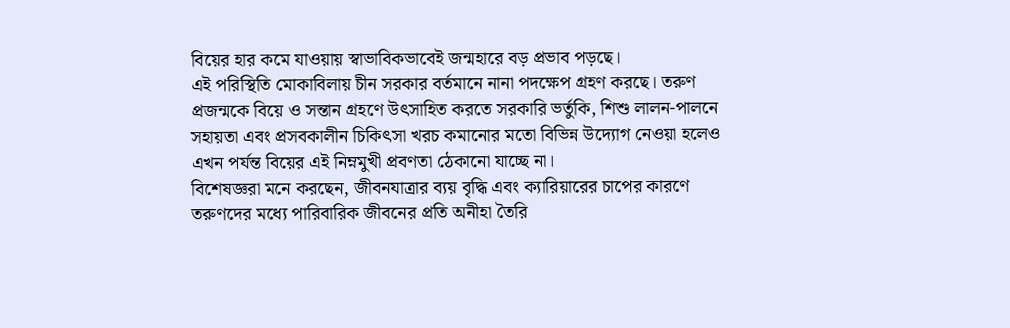বিয়ের হার কমে যাওয়ায় স্বাভাবিকভাবেই জন্মহারে বড় প্রভাব পড়ছে।
এই পরিস্থিতি মোকাবিলায় চীন সরকার বর্তমানে নানা পদক্ষেপ গ্রহণ করছে। তরুণ প্রজন্মকে বিয়ে ও সন্তান গ্রহণে উৎসাহিত করতে সরকারি ভর্তুকি, শিশু লালন-পালনে সহায়তা এবং প্রসবকালীন চিকিৎসা খরচ কমানোর মতো বিভিন্ন উদ্যোগ নেওয়া হলেও এখন পর্যন্ত বিয়ের এই নিম্নমুখী প্রবণতা ঠেকানো যাচ্ছে না।
বিশেষজ্ঞরা মনে করছেন, জীবনযাত্রার ব্যয় বৃদ্ধি এবং ক্যারিয়ারের চাপের কারণে তরুণদের মধ্যে পারিবারিক জীবনের প্রতি অনীহা তৈরি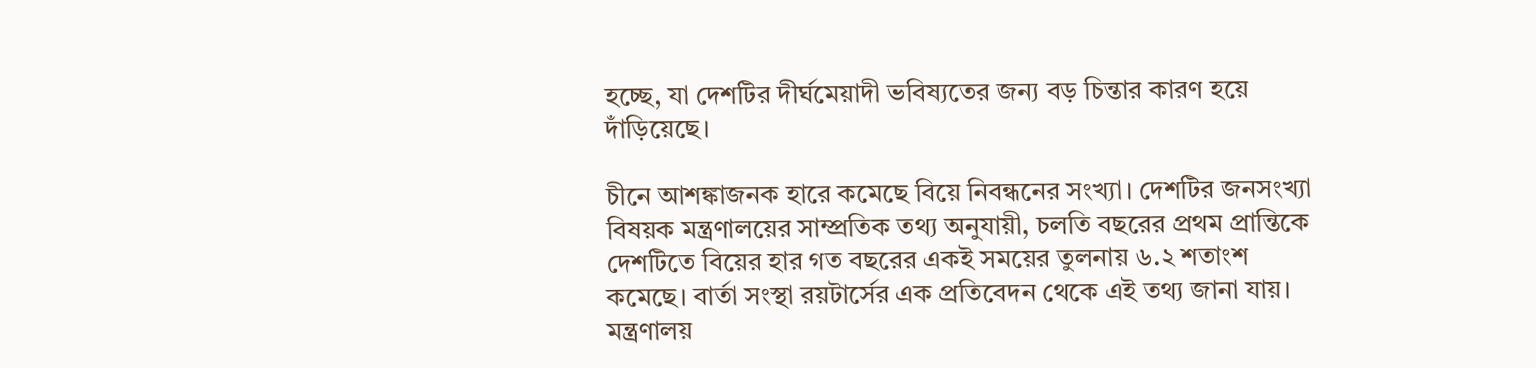হচ্ছে, যা দেশটির দীর্ঘমেয়াদী ভবিষ্যতের জন্য বড় চিন্তার কারণ হয়ে দাঁড়িয়েছে।

চীনে আশঙ্কাজনক হারে কমেছে বিয়ে নিবন্ধনের সংখ্যা। দেশটির জনসংখ্যা বিষয়ক মন্ত্রণালয়ের সাম্প্রতিক তথ্য অনুযায়ী, চলতি বছরের প্রথম প্রান্তিকে দেশটিতে বিয়ের হার গত বছরের একই সময়ের তুলনায় ৬.২ শতাংশ কমেছে। বার্তা সংস্থা রয়টার্সের এক প্রতিবেদন থেকে এই তথ্য জানা যায়।
মন্ত্রণালয়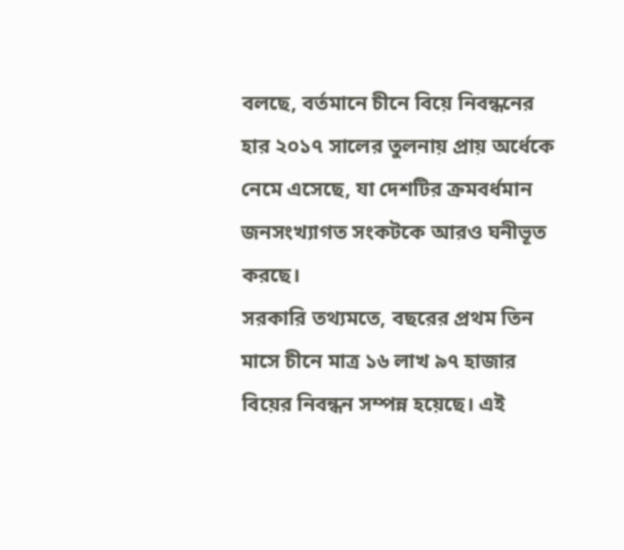বলছে, বর্তমানে চীনে বিয়ে নিবন্ধনের হার ২০১৭ সালের তুলনায় প্রায় অর্ধেকে নেমে এসেছে, যা দেশটির ক্রমবর্ধমান জনসংখ্যাগত সংকটকে আরও ঘনীভূত করছে।
সরকারি তথ্যমতে, বছরের প্রথম তিন মাসে চীনে মাত্র ১৬ লাখ ৯৭ হাজার বিয়ের নিবন্ধন সম্পন্ন হয়েছে। এই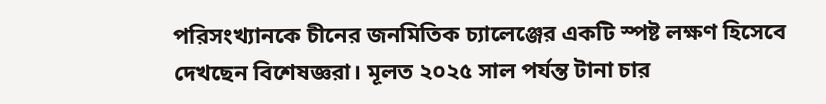পরিসংখ্যানকে চীনের জনমিতিক চ্যালেঞ্জের একটি স্পষ্ট লক্ষণ হিসেবে দেখছেন বিশেষজ্ঞরা। মূলত ২০২৫ সাল পর্যন্ত টানা চার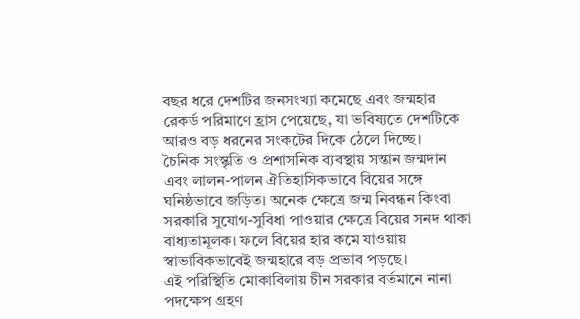বছর ধরে দেশটির জনসংখ্যা কমেছে এবং জন্মহার রেকর্ড পরিমাণে হ্রাস পেয়েছে, যা ভবিষ্যতে দেশটিকে আরও বড় ধরনের সংকটের দিকে ঠেলে দিচ্ছে।
চৈনিক সংস্কৃতি ও প্রশাসনিক ব্যবস্থায় সন্তান জন্মদান এবং লালন-পালন ঐতিহাসিকভাবে বিয়ের সঙ্গে ঘনিষ্ঠভাবে জড়িত। অনেক ক্ষেত্রে জন্ম নিবন্ধন কিংবা সরকারি সুযোগ-সুবিধা পাওয়ার ক্ষেত্রে বিয়ের সনদ থাকা বাধ্যতামূলক। ফলে বিয়ের হার কমে যাওয়ায় স্বাভাবিকভাবেই জন্মহারে বড় প্রভাব পড়ছে।
এই পরিস্থিতি মোকাবিলায় চীন সরকার বর্তমানে নানা পদক্ষেপ গ্রহণ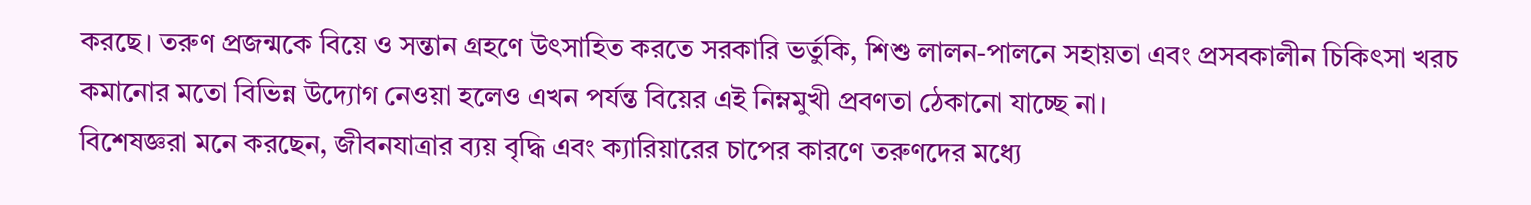করছে। তরুণ প্রজন্মকে বিয়ে ও সন্তান গ্রহণে উৎসাহিত করতে সরকারি ভর্তুকি, শিশু লালন-পালনে সহায়তা এবং প্রসবকালীন চিকিৎসা খরচ কমানোর মতো বিভিন্ন উদ্যোগ নেওয়া হলেও এখন পর্যন্ত বিয়ের এই নিম্নমুখী প্রবণতা ঠেকানো যাচ্ছে না।
বিশেষজ্ঞরা মনে করছেন, জীবনযাত্রার ব্যয় বৃদ্ধি এবং ক্যারিয়ারের চাপের কারণে তরুণদের মধ্যে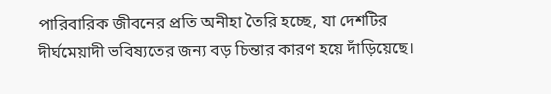পারিবারিক জীবনের প্রতি অনীহা তৈরি হচ্ছে, যা দেশটির দীর্ঘমেয়াদী ভবিষ্যতের জন্য বড় চিন্তার কারণ হয়ে দাঁড়িয়েছে।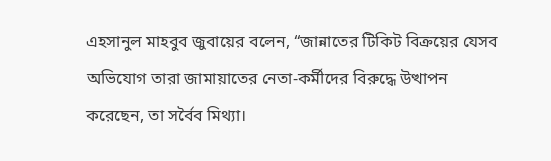এহসানুল মাহবুব জুবায়ের বলেন, “জান্নাতের টিকিট বিক্রয়ের যেসব অভিযোগ তারা জামায়াতের নেতা-কর্মীদের বিরুদ্ধে উত্থাপন করেছেন, তা সর্বৈব মিথ্যা।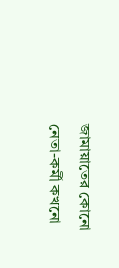জামায়াতের কোনো নেতা-কর্মী কখনো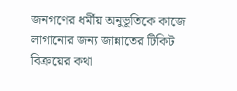জনগণের ধর্মীয় অনুভূতিকে কাজে লাগানোর জন্য জান্নাতের টিকিট বিক্রয়ের কথা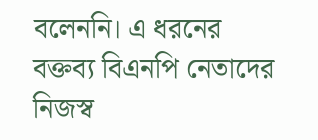বলেননি। এ ধরনের বক্তব্য বিএনপি নেতাদের নিজস্ব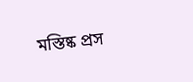মস্তিষ্ক প্রস